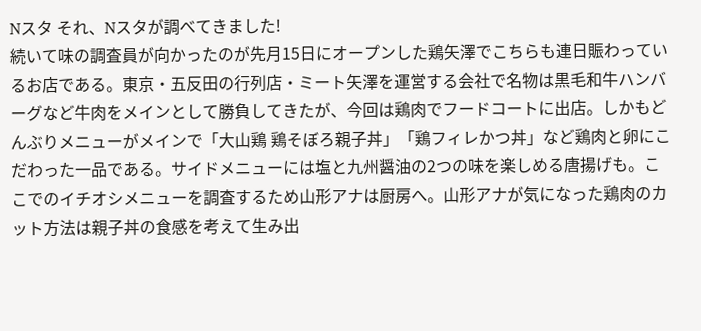Nスタ それ、Nスタが調べてきました!
続いて味の調査員が向かったのが先月15日にオープンした鶏矢澤でこちらも連日賑わっているお店である。東京・五反田の行列店・ミート矢澤を運営する会社で名物は黒毛和牛ハンバーグなど牛肉をメインとして勝負してきたが、今回は鶏肉でフードコートに出店。しかもどんぶりメニューがメインで「大山鶏 鶏そぼろ親子丼」「鶏フィレかつ丼」など鶏肉と卵にこだわった一品である。サイドメニューには塩と九州醤油の2つの味を楽しめる唐揚げも。ここでのイチオシメニューを調査するため山形アナは厨房へ。山形アナが気になった鶏肉のカット方法は親子丼の食感を考えて生み出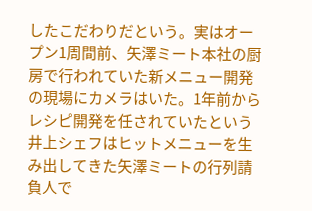したこだわりだという。実はオープン1周間前、矢澤ミート本社の厨房で行われていた新メニュー開発の現場にカメラはいた。1年前からレシピ開発を任されていたという井上シェフはヒットメニューを生み出してきた矢澤ミートの行列請負人で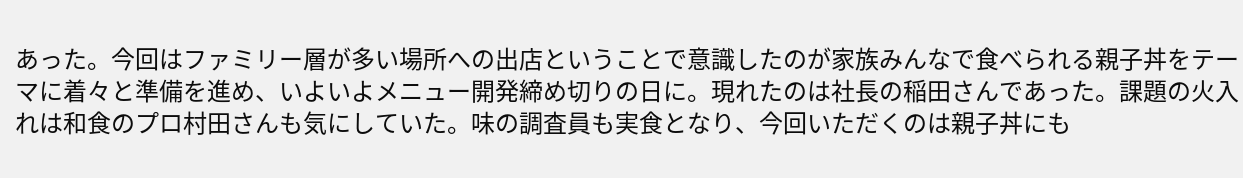あった。今回はファミリー層が多い場所への出店ということで意識したのが家族みんなで食べられる親子丼をテーマに着々と準備を進め、いよいよメニュー開発締め切りの日に。現れたのは社長の稲田さんであった。課題の火入れは和食のプロ村田さんも気にしていた。味の調査員も実食となり、今回いただくのは親子丼にも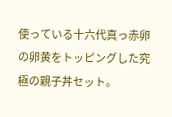使っている十六代真っ赤卵の卵黄をトッピングした究極の親子丼セット。